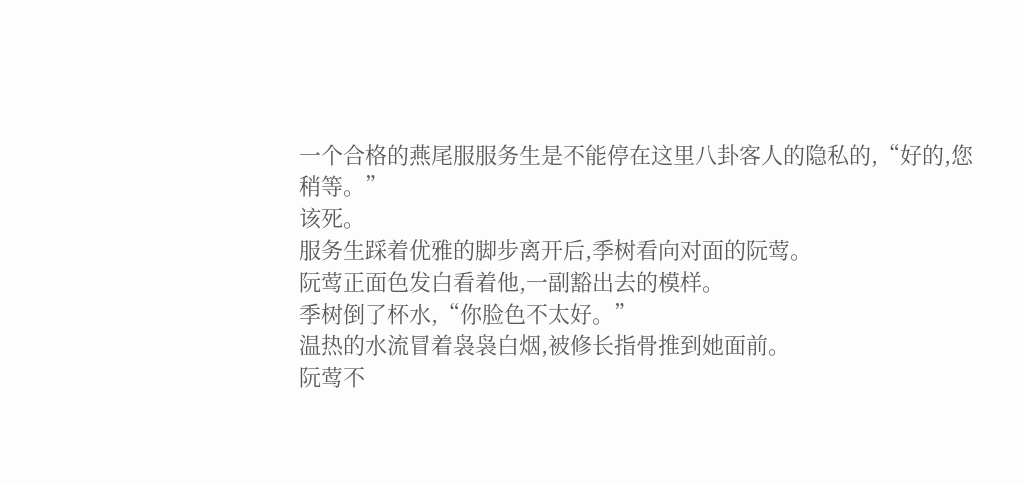一个合格的燕尾服服务生是不能停在这里八卦客人的隐私的,“好的,您稍等。”
该死。
服务生踩着优雅的脚步离开后,季树看向对面的阮莺。
阮莺正面色发白看着他,一副豁出去的模样。
季树倒了杯水,“你脸色不太好。”
温热的水流冒着袅袅白烟,被修长指骨推到她面前。
阮莺不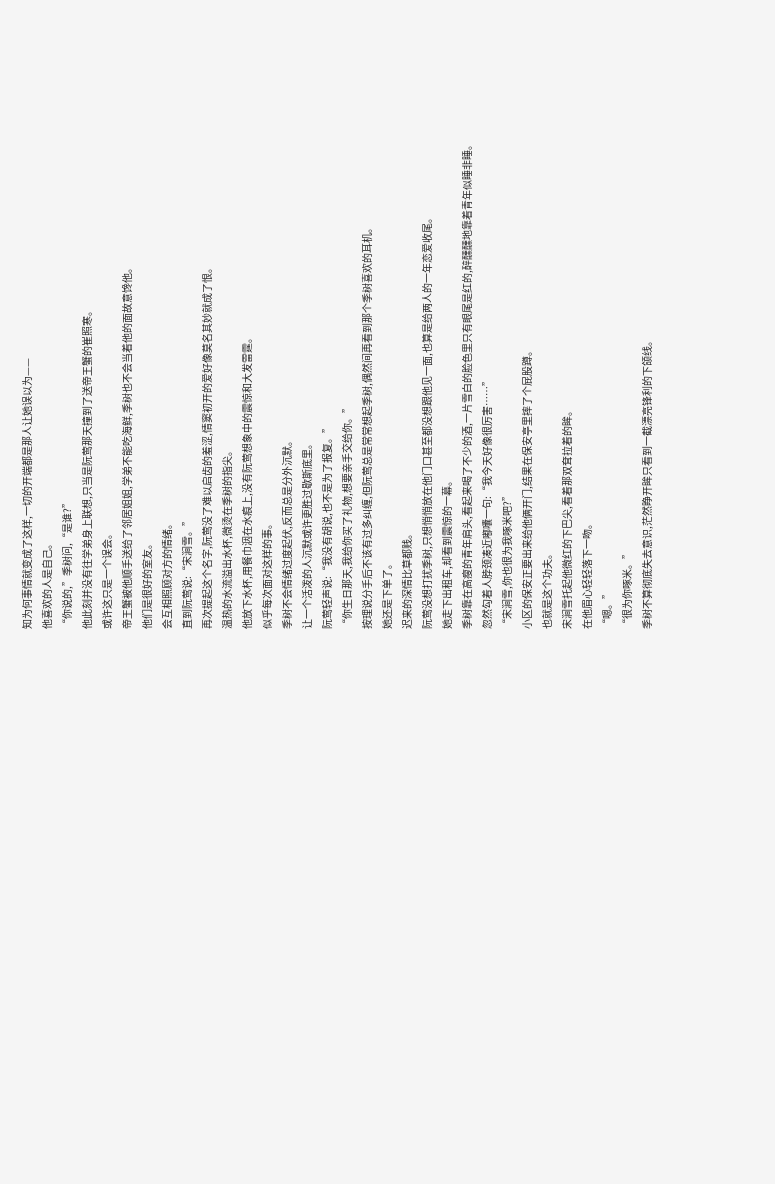知为何事情就变成了这样,一切的开端都是那人让她误以为——
他喜欢的人是自己。
“你说的,”季树问,“是谁?”
他此刻并没有往学弟身上联想,只当是阮莺那天撞到了送帝王蟹的崔照寒。
或许这只是一个误会。
帝王蟹被他顺手送给了邻居姐姐,学弟不能吃海鲜,季树也不会当着他的面故意馋他。
他们是很好的室友。
会互相照顾对方的情绪。
直到阮莺说:“宋涧雪。”
再次提起这个名字,阮莺没了难以启齿的羞涩,情窦初开的爱好像莫名其妙就成了恨。
温热的水流溢出水杯,微烫在季树的指尖。
他放下水杯,用餐巾洇在水痕上,没有阮莺想象中的震惊和大发雷霆。
似乎每次面对这样的事。
季树不会情绪过度起伏,反而总是分外沉默。
让一个活泼的人沉默或许更胜过歇斯底里。
阮莺轻声说:“我没有胡说,也不是为了报复。”
“你生日那天,我给你买了礼物,想要亲手交给你。”
按理说分手后不该有过多纠缠,但阮莺总是常常想起季树,偶然间再看到那个季树喜欢的耳机。
她还是下单了。
迟来的深情比草都贱。
阮莺没想打扰季树,只想悄悄放在他门口甚至都没想跟他见一面,也算是给两人的一年恋爱收尾。
她走下出租车,却看到震惊的一幕。
季树靠在高瘦的青年肩头,看起来喝了不少的酒,一片雪白的脸色里只有眼尾是红的,醉醺醺地靠着青年似睡非睡。
忽然勾着人脖颈凑近嘟囔一句:“我今天好像很厉害……”
“宋涧雪,你也很为我啄米吧?”
小区的保安正要出来给他俩开门,结果在保安亭里摔了个屁股蹲。
也就是这个功夫。
宋涧雪托起他微红的下巴尖,看着那双耷拉着的眸。
在他眉心轻轻落下一吻。
“嗯。”
“很为你啄米。”
季树不算彻底失去意识,茫然睁开眸只看到一截漂亮锋利的下颌线。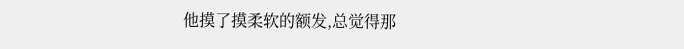他摸了摸柔软的额发,总觉得那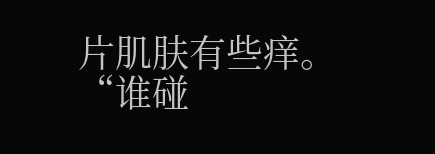片肌肤有些痒。
“谁碰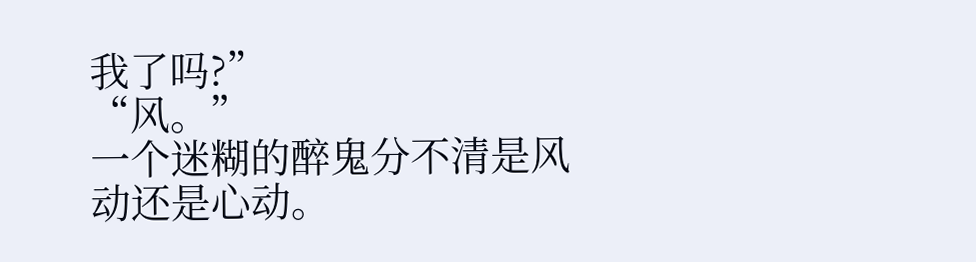我了吗?”
“风。”
一个迷糊的醉鬼分不清是风动还是心动。